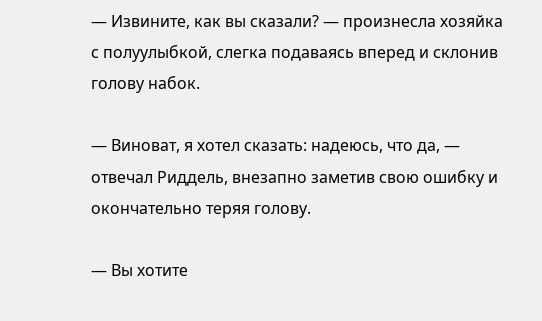— Извините, как вы сказали? — произнесла хозяйка с полуулыбкой, слегка подаваясь вперед и склонив голову набок.

— Виноват, я хотел сказать: надеюсь, что да, — отвечал Риддель, внезапно заметив свою ошибку и окончательно теряя голову.

— Вы хотите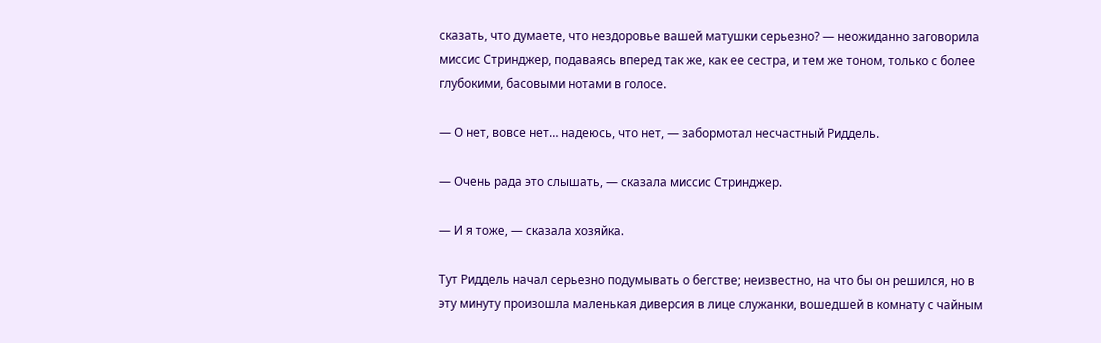сказать, что думаете, что нездоровье вашей матушки серьезно? — неожиданно заговорила миссис Стринджер, подаваясь вперед так же, как ее сестра, и тем же тоном, только с более глубокими, басовыми нотами в голосе.

— О нет, вовсе нет… надеюсь, что нет, — забормотал несчастный Риддель.

— Очень рада это слышать, — сказала миссис Стринджер.

— И я тоже, — сказала хозяйка.

Тут Риддель начал серьезно подумывать о бегстве; неизвестно, на что бы он решился, но в эту минуту произошла маленькая диверсия в лице служанки, вошедшей в комнату с чайным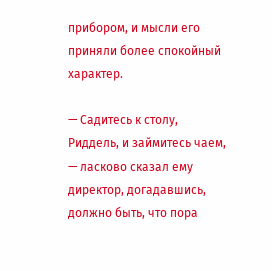прибором, и мысли его приняли более спокойный характер.

— Садитесь к столу, Риддель, и займитесь чаем, — ласково сказал ему директор, догадавшись, должно быть, что пора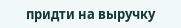придти на выручку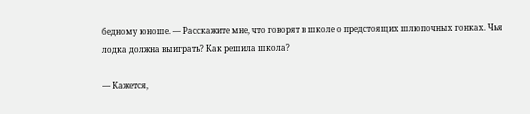бедному юноше. — Расскажите мне, что говорят в школе о предстоящих шлюпочных гонках. Чья лодка должна выиграть? Как решила школа?

— Кажется,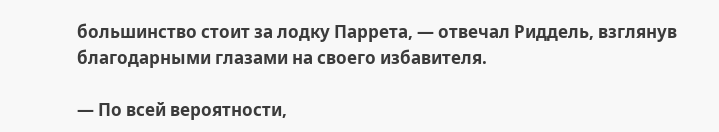большинство стоит за лодку Паррета, — отвечал Риддель, взглянув благодарными глазами на своего избавителя.

— По всей вероятности,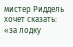мистер Риддель хочет сказать: «за лодку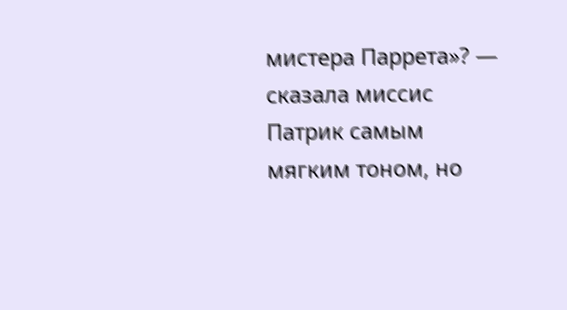мистера Паррета»? — сказала миссис Патрик самым мягким тоном, но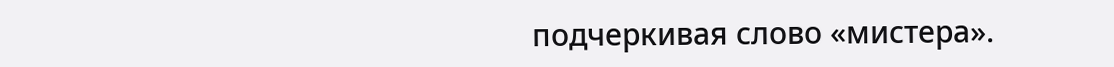подчеркивая слово «мистера».